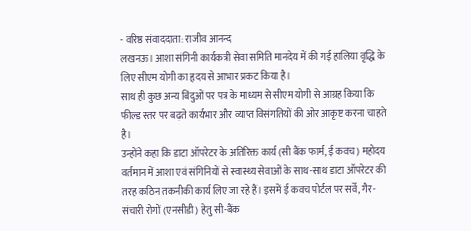- वरिष्ठ संवाददाता: राजीव आनन्द
लखनऊ। आशा संगिनी कार्यकत्री सेवा समिति मानदेय में की गई हालिया वृद्धि के लिए सीएम योगी का हृदय से आभार प्रकट किया है।
साथ ही कुछ अन्य बिंदुओं पर पत्र के माध्यम से सीएम योगी से आग्रह किया कि फील्ड स्तर पर बढ़ते कार्यभार और व्याप्त विसंगतियों की ओर आकृष्ट करना चाहते है।
उन्होंने कहा कि डाटा ऑपरेटर के अतिरिक्त कार्य (सी बैंक फार्म, ई कवच) महोदय वर्तमान में आशा एवं संगिनियों से स्वास्थ्य सेवाओं के साथ-साथ डाटा ऑपरेटर की तरह कठिन तकनीकी कार्य लिए जा रहे हैं। इसमें ई कवच पोर्टल पर सर्वे, गैर-संचारी रोगों (एनसीडी) हेतु सी-बैंक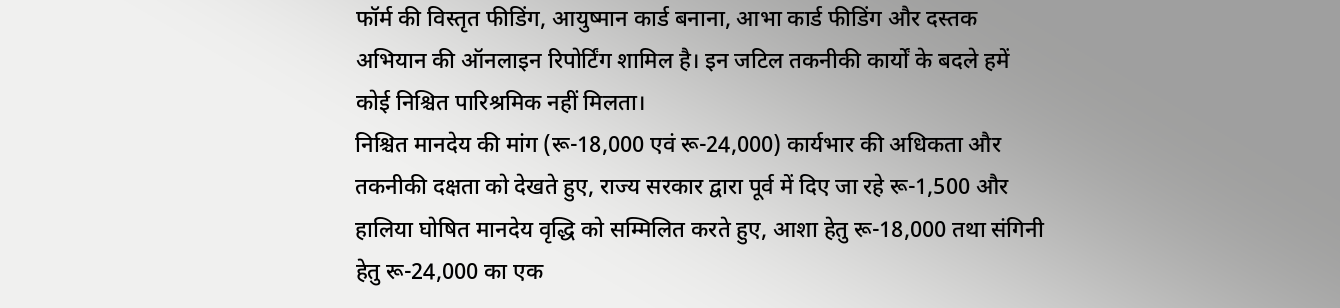फॉर्म की विस्तृत फीडिंग, आयुष्मान कार्ड बनाना, आभा कार्ड फीडिंग और दस्तक अभियान की ऑनलाइन रिपोर्टिंग शामिल है। इन जटिल तकनीकी कार्यों के बदले हमें कोई निश्चित पारिश्रमिक नहीं मिलता।
निश्चित मानदेय की मांग (रू-18,000 एवं रू-24,000) कार्यभार की अधिकता और तकनीकी दक्षता को देखते हुए, राज्य सरकार द्वारा पूर्व में दिए जा रहे रू-1,500 और हालिया घोषित मानदेय वृद्धि को सम्मिलित करते हुए, आशा हेतु रू-18,000 तथा संगिनी हेतु रू-24,000 का एक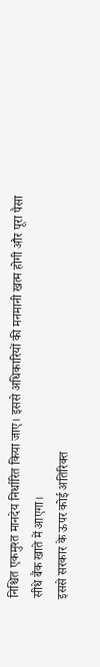निश्चित एकमुश्त मानदेय निर्धारित किया जाए। इससे अधिकारियों की मनमानी खत्म होगी और पूरा पैसा सीधे बैंक खाते में आएगा।
इससे सरकार के ऊपर कोई अतिरिक्त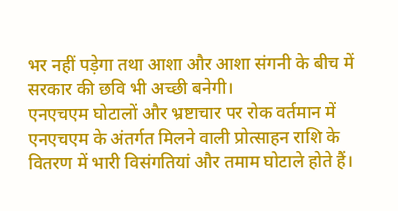भर नहीं पड़ेगा तथा आशा और आशा संगनी के बीच में सरकार की छवि भी अच्छी बनेगी।
एनएचएम घोटालों और भ्रष्टाचार पर रोक वर्तमान में एनएचएम के अंतर्गत मिलने वाली प्रोत्साहन राशि के वितरण में भारी विसंगतियां और तमाम घोटाले होते हैं।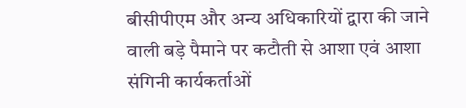बीसीपीएम और अन्य अधिकारियों द्वारा की जाने वाली बड़े पैमाने पर कटौती से आशा एवं आशा संगिनी कार्यकर्ताओं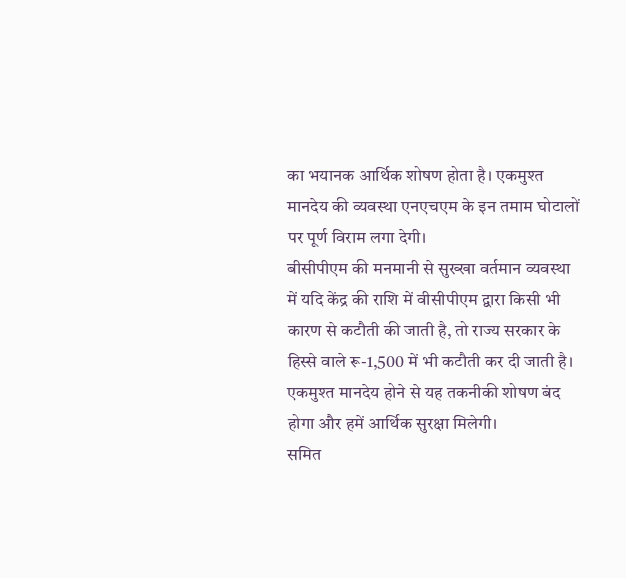का भयानक आर्थिक शोषण होता है। एकमुश्त मानदेय की व्यवस्था एनएचएम के इन तमाम घोटालों पर पूर्ण विराम लगा देगी।
बीसीपीएम की मनमानी से सुख्खा वर्तमान व्यवस्था में यदि केंद्र की राशि में वीसीपीएम द्वारा किसी भी कारण से कटौती की जाती है, तो राज्य सरकार के हिस्से वाले रू-1,500 में भी कटौती कर दी जाती है। एकमुश्त मानदेय होने से यह तकनीकी शोषण बंद होगा और हमें आर्थिक सुरक्षा मिलेगी।
समित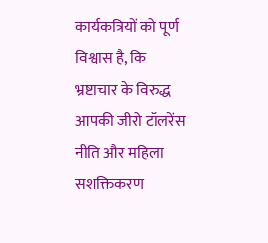कार्यकत्रियों को पूर्ण विश्वास है, कि भ्रष्टाचार के विरुद्ध आपकी जीरो टॉलरेंस नीति और महिला सशक्तिकरण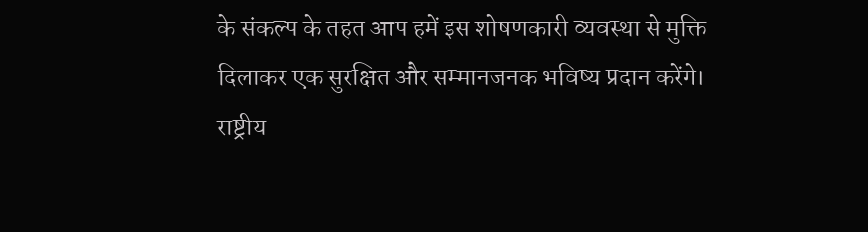के संकल्प के तहत आप हमें इस शोषणकारी व्यवस्था से मुक्ति दिलाकर एक सुरक्षित और सम्मानजनक भविष्य प्रदान करेंगे।
राष्ट्रीय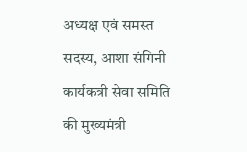अध्यक्ष एवं समस्त सदस्य, आशा संगिनी कार्यकत्री सेवा समिति की मुख्यमंत्री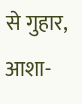से गुहार, आशा-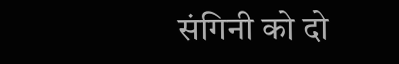संगिनी को दो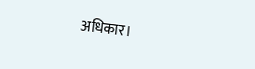अधिकार।